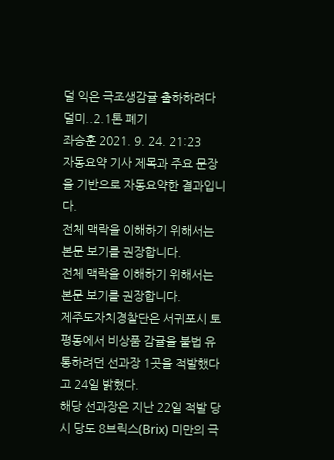덜 익은 극조생감귤 출하하려다 덜미..2.1톤 폐기
좌승훈 2021. 9. 24. 21:23
자동요약 기사 제목과 주요 문장을 기반으로 자동요약한 결과입니다.
전체 맥락을 이해하기 위해서는 본문 보기를 권장합니다.
전체 맥락을 이해하기 위해서는 본문 보기를 권장합니다.
제주도자치경찰단은 서귀포시 토평동에서 비상품 감귤을 불법 유통하려던 선과장 1곳을 적발했다고 24일 밝혔다.
해당 선과장은 지난 22일 적발 당시 당도 8브릭스(Brix) 미만의 극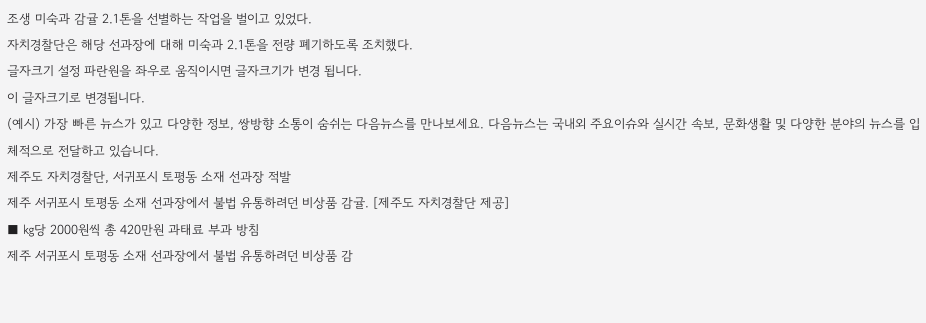조생 미숙과 감귤 2.1톤을 선별하는 작업을 벌이고 있었다.
자치경찰단은 해당 선과장에 대해 미숙과 2.1톤을 전량 폐기하도록 조치했다.
글자크기 설정 파란원을 좌우로 움직이시면 글자크기가 변경 됩니다.
이 글자크기로 변경됩니다.
(예시) 가장 빠른 뉴스가 있고 다양한 정보, 쌍방향 소통이 숨쉬는 다음뉴스를 만나보세요. 다음뉴스는 국내외 주요이슈와 실시간 속보, 문화생활 및 다양한 분야의 뉴스를 입체적으로 전달하고 있습니다.
제주도 자치경찰단, 서귀포시 토평동 소재 선과장 적발
제주 서귀포시 토평동 소재 선과장에서 불법 유통하려던 비상품 감귤. [제주도 자치경찰단 제공]
■ ㎏당 2000원씩 총 420만원 과태료 부과 방침
제주 서귀포시 토평동 소재 선과장에서 불법 유통하려던 비상품 감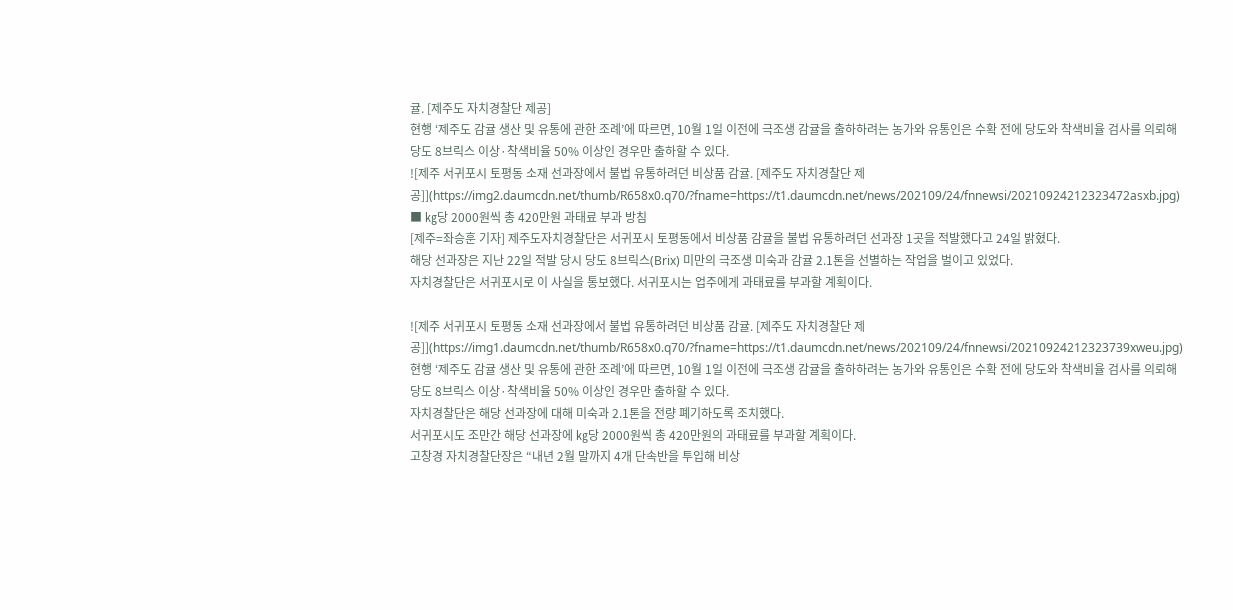귤. [제주도 자치경찰단 제공]
현행 ‘제주도 감귤 생산 및 유통에 관한 조례’에 따르면, 10월 1일 이전에 극조생 감귤을 출하하려는 농가와 유통인은 수확 전에 당도와 착색비율 검사를 의뢰해 당도 8브릭스 이상·착색비율 50% 이상인 경우만 출하할 수 있다.
![제주 서귀포시 토평동 소재 선과장에서 불법 유통하려던 비상품 감귤. [제주도 자치경찰단 제공]](https://img2.daumcdn.net/thumb/R658x0.q70/?fname=https://t1.daumcdn.net/news/202109/24/fnnewsi/20210924212323472asxb.jpg)
■ ㎏당 2000원씩 총 420만원 과태료 부과 방침
[제주=좌승훈 기자] 제주도자치경찰단은 서귀포시 토평동에서 비상품 감귤을 불법 유통하려던 선과장 1곳을 적발했다고 24일 밝혔다.
해당 선과장은 지난 22일 적발 당시 당도 8브릭스(Brix) 미만의 극조생 미숙과 감귤 2.1톤을 선별하는 작업을 벌이고 있었다.
자치경찰단은 서귀포시로 이 사실을 통보했다. 서귀포시는 업주에게 과태료를 부과할 계획이다.

![제주 서귀포시 토평동 소재 선과장에서 불법 유통하려던 비상품 감귤. [제주도 자치경찰단 제공]](https://img1.daumcdn.net/thumb/R658x0.q70/?fname=https://t1.daumcdn.net/news/202109/24/fnnewsi/20210924212323739xweu.jpg)
현행 ‘제주도 감귤 생산 및 유통에 관한 조례’에 따르면, 10월 1일 이전에 극조생 감귤을 출하하려는 농가와 유통인은 수확 전에 당도와 착색비율 검사를 의뢰해 당도 8브릭스 이상·착색비율 50% 이상인 경우만 출하할 수 있다.
자치경찰단은 해당 선과장에 대해 미숙과 2.1톤을 전량 폐기하도록 조치했다.
서귀포시도 조만간 해당 선과장에 ㎏당 2000원씩 총 420만원의 과태료를 부과할 계획이다.
고창경 자치경찰단장은 “내년 2월 말까지 4개 단속반을 투입해 비상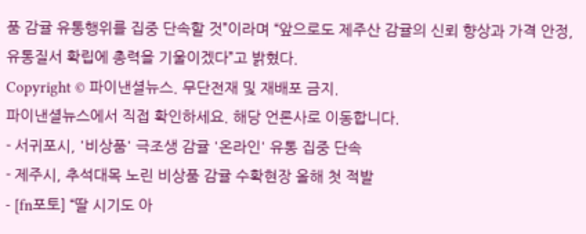품 감귤 유통행위를 집중 단속할 것”이라며 “앞으로도 제주산 감귤의 신뢰 향상과 가격 안정, 유통질서 확립에 총력을 기울이겠다”고 밝혔다.
Copyright © 파이낸셜뉴스. 무단전재 및 재배포 금지.
파이낸셜뉴스에서 직접 확인하세요. 해당 언론사로 이동합니다.
- 서귀포시, '비상품' 극조생 감귤 '온라인' 유통 집중 단속
- 제주시, 추석대목 노린 비상품 감귤 수확현장 올해 첫 적발
- [fn포토] “딸 시기도 아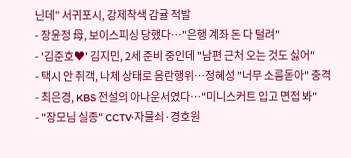닌데” 서귀포시, 강제착색 감귤 적발
- 장윤정 母, 보이스피싱 당했다…"은행 계좌 돈 다 털려"
- '김준호♥' 김지민, 2세 준비 중인데 "남편 근처 오는 것도 싫어"
- 택시 안 취객, 나체 상태로 음란행위…정혜성 "너무 소름돋아" 충격
- 최은경, KBS 전설의 아나운서였다…"미니스커트 입고 면접 봐"
- "장모님 실종" CCTV·자물쇠·경호원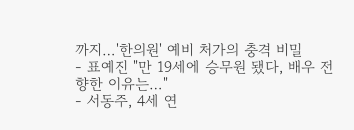까지…'한의원' 예비 처가의 충격 비밀
- 표예진 "만 19세에 승무원 됐다, 배우 전향한 이유는…"
- 서동주, 4세 연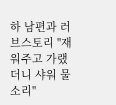하 남편과 러브스토리 "재워주고 가랬더니 샤워 물소리"